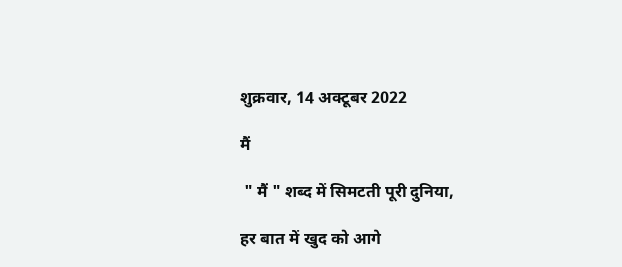शुक्रवार, 14 अक्टूबर 2022

मैं

 " मैं " शब्द में सिमटती पूरी दुनिया,

हर बात में खुद को आगे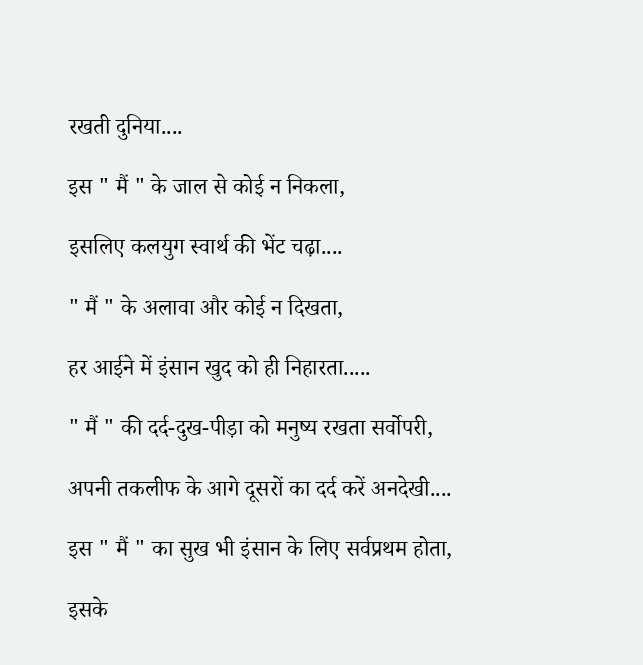रखती दुनिया....

इस " मैं " के जाल से कोई न निकला,

इसलिए कलयुग स्वार्थ की भेंट चढ़ा....

" मैं " के अलावा और कोई न दिखता,

हर आईने में इंसान खुद को ही निहारता.....

" मैं " की दर्द-दुख-पीड़ा को मनुष्य रखता सर्वोपरी,

अपनी तकलीफ के आगे दूसरों का दर्द करें अनदेखी....

इस " मैं " का सुख भी इंसान के लिए सर्वप्रथम होता,

इसके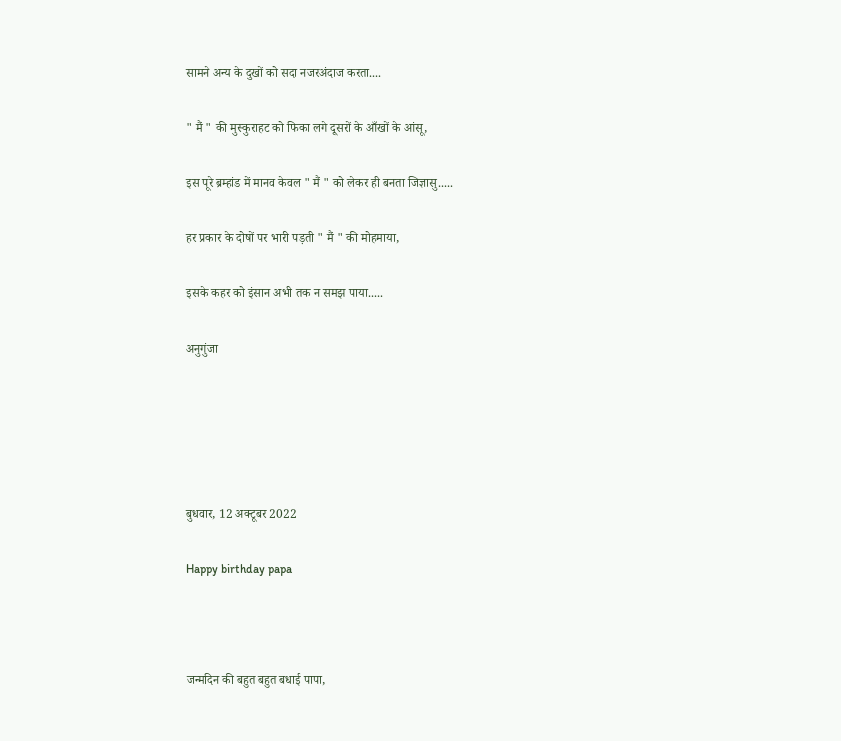सामने अन्य के दुखों को सदा नजरअंदाज करता....

" मैं " की मुस्कुराहट को फिका लगे दूसरों के आँखों के आंसू,

इस पूरे ब्रम्हांड में मानव केवल " मैं " को लेकर ही बनता जिज्ञासु.....

हर प्रकार के दोषों पर भारी पड़ती " मैं " की मोहमाया,

इसके कहर को इंसान अभी तक न समझ पाया.....

अनुगुंजा





बुधवार, 12 अक्टूबर 2022

Happy birthday papa



जन्मदिन की बहुत बहुत बधाई पापा,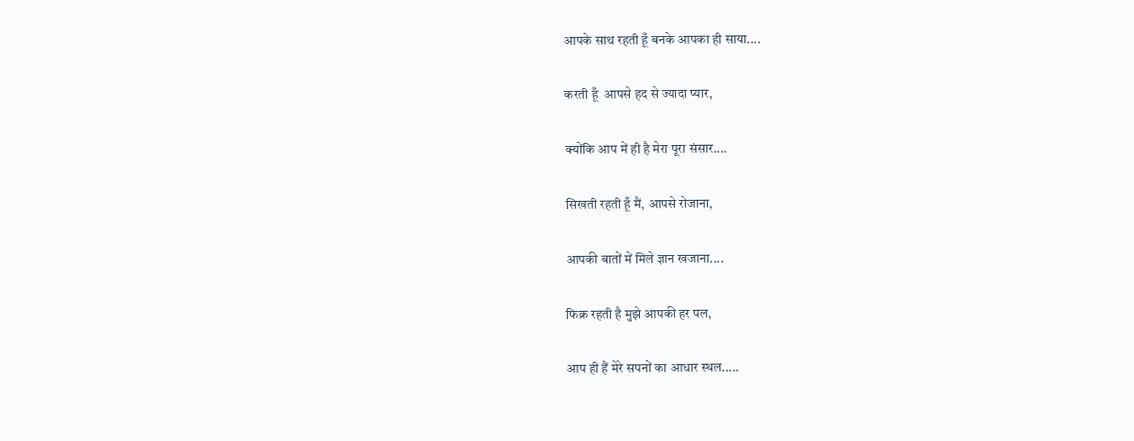आपके साथ रहती हूँ बनके आपका ही साया....

करती हूँ  आपसे हद से ज्यादा प्यार,

क्योंकि आप में ही है मेरा पूरा संसार....

सिखती रहती हूँ मैं, आपसे रोजाना,

आपकी बातों में मिले ज्ञान खजाना....

फिक्र रहती है मुझे आपकी हर पल,

आप ही हैं मेरे सपनों का आधार स्थल.....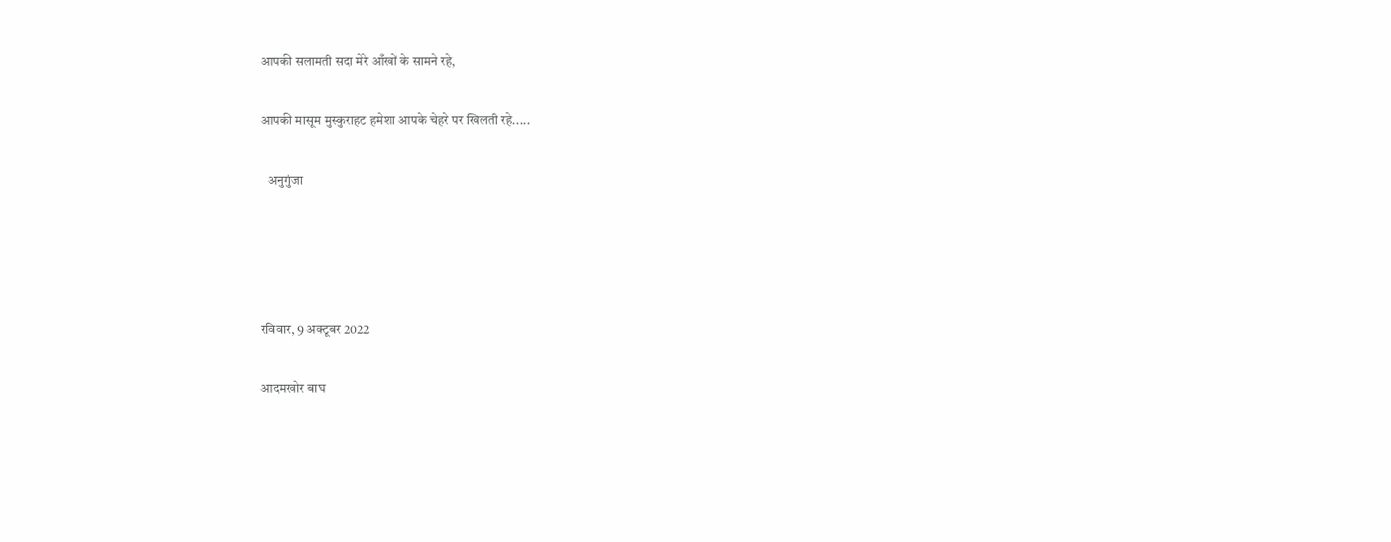आपकी सलामती सदा मेरे आँखों के सामने रहे,

आपकी मासूम मुस्कुराहट हमेशा आपके चेहरे पर खिलती रहे.....

   अनुगुंजा




रविवार, 9 अक्टूबर 2022

आदमखोर बाघ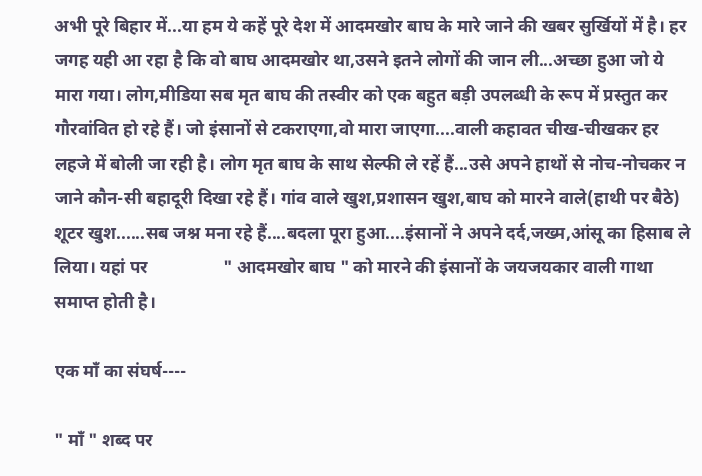अभी पूरे बिहार में...या हम ये कहें पूरे देश में आदमखोर बाघ के मारे जाने की खबर सुर्खियों में है। हर जगह यही आ रहा है कि वो बाघ आदमखोर था,उसने इतने लोगों की जान ली...अच्छा हुआ जो ये मारा गया। लोग,मीडिया सब मृत बाघ की तस्वीर को एक बहुत बड़ी उपलब्धी के रूप में प्रस्तुत कर गौरवांवित हो रहे हैं। जो इंसानों से टकराएगा,वो मारा जाएगा....वाली कहावत चीख-चीखकर हर लहजे में बोली जा रही है। लोग मृत बाघ के साथ सेल्फी ले रहें हैं...उसे अपने हाथों से नोच-नोचकर न जाने कौन-सी बहादूरी दिखा रहे हैं। गांव वाले खुश,प्रशासन खुश,बाघ को मारने वाले(हाथी पर बैठे) शूटर खुश......सब जश्न मना रहे हैं....बदला पूरा हुआ....इंसानों ने अपने दर्द,जख्म,आंसू का हिसाब ले लिया। यहां पर                 " आदमखोर बाघ " को मारने की इंसानों के जयजयकार वाली गाथा समाप्त होती है।

एक माँ का संघर्ष----

" माँ " शब्द पर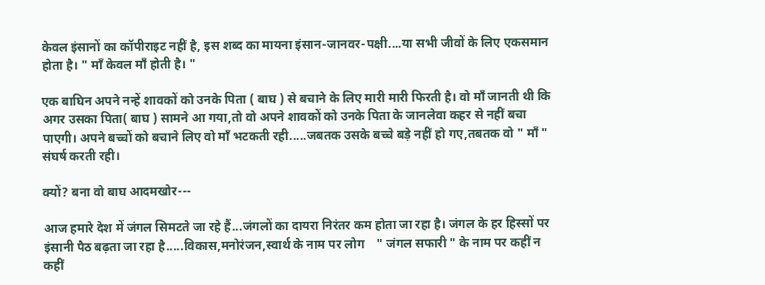केवल इंसानों का कॉपीराइट नहीं है, इस शब्द का मायना इंसान-जानवर-पक्षी....या सभी जीवों के लिए एकसमान होता है। " माँ केवल माँ होती है। "

एक बाघिन अपने नन्हें शावकों को उनके पिता ( बाघ ) से बचाने के लिए मारी मारी फिरती है। वो माँ जानती थी कि अगर उसका पिता( बाघ ) सामने आ गया,तो वो अपने शावकों को उनके पिता के जानलेवा कहर से नहीं बचा पाएगी। अपने बच्चों को बचाने लिए वो माँ भटकती रही.....जबतक उसके बच्चे बड़े नहीं हो गए,तबतक वो " माँ " संघर्ष करती रही।

क्यों? बना वो बाघ आदमखोर---

आज हमारे देश में जंगल सिमटते जा रहे हैं...जंगलों का दायरा निरंतर कम होता जा रहा है। जंगल के हर हिस्सों पर इंसानी पैठ बढ़ता जा रहा है.....विकास,मनोरंजन,स्वार्थ के नाम पर लोग    " जंगल सफारी " के नाम पर कहीं न कहीं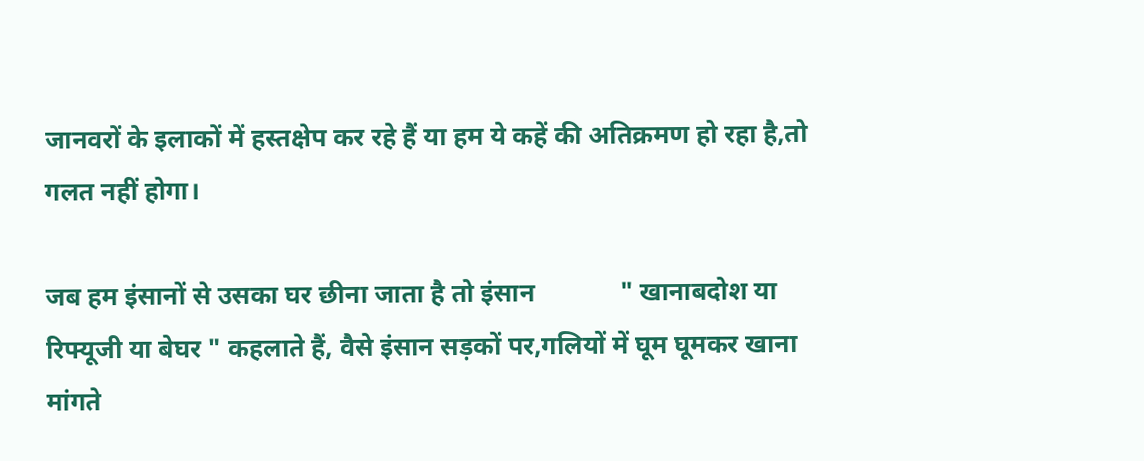जानवरों के इलाकों में हस्तक्षेप कर रहे हैं या हम ये कहें की अतिक्रमण हो रहा है,तो गलत नहीं होगा।

जब हम इंसानों से उसका घर छीना जाता है तो इंसान             " खानाबदोश या रिफ्यूजी या बेघर " कहलाते हैं, वैसे इंसान सड़कों पर,गलियों में घूम घूमकर खाना मांगते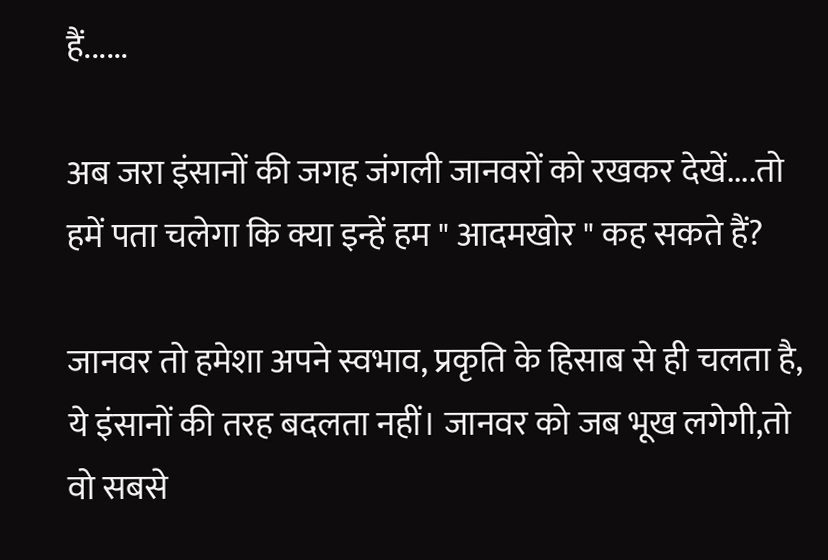हैं......

अब जरा इंसानों की जगह जंगली जानवरों को रखकर देखें....तो हमें पता चलेगा कि क्या इन्हें हम " आदमखोर " कह सकते हैं?

जानवर तो हमेशा अपने स्वभाव, प्रकृति के हिसाब से ही चलता है, ये इंसानों की तरह बदलता नहीं। जानवर को जब भूख लगेगी,तो वो सबसे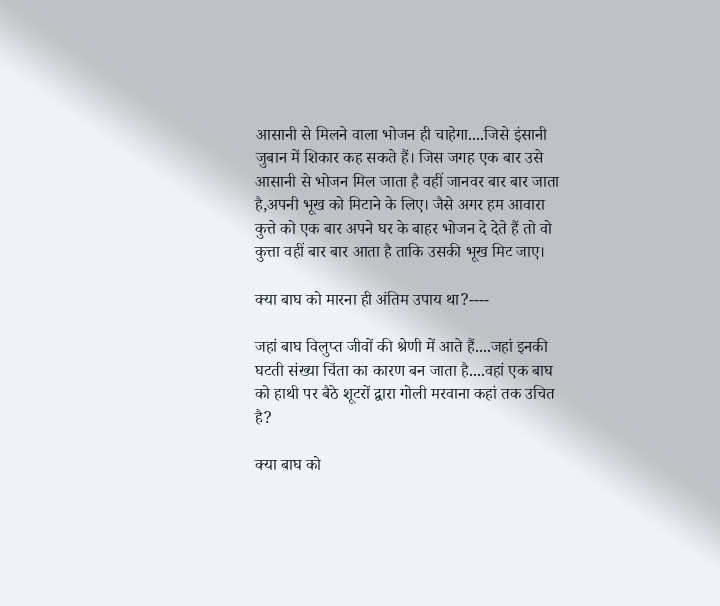आसानी से मिलने वाला भोजन ही चाहेगा....जिसे इंसानी जुबान में शिकार कह सकते हैं। जिस जगह एक बार उसे आसानी से भोजन मिल जाता है वहीं जानवर बार बार जाता है,अपनी भूख को मिटाने के लिए। जैसे अगर हम आवारा कुत्ते को एक बार अपने घर के बाहर भोजन दे देते हैं तो वो कुत्ता वहीं बार बार आता है ताकि उसकी भूख मिट जाए।

क्या बाघ को मारना ही अंतिम उपाय था?----

जहां बाघ विलुप्त जीवों की श्रेणी में आते हैं....जहां इनकी घटती संख्या चिंता का कारण बन जाता है....वहां एक बाघ को हाथी पर बैठे शूटरों द्वारा गोली मरवाना कहां तक उचित है?

क्या बाघ को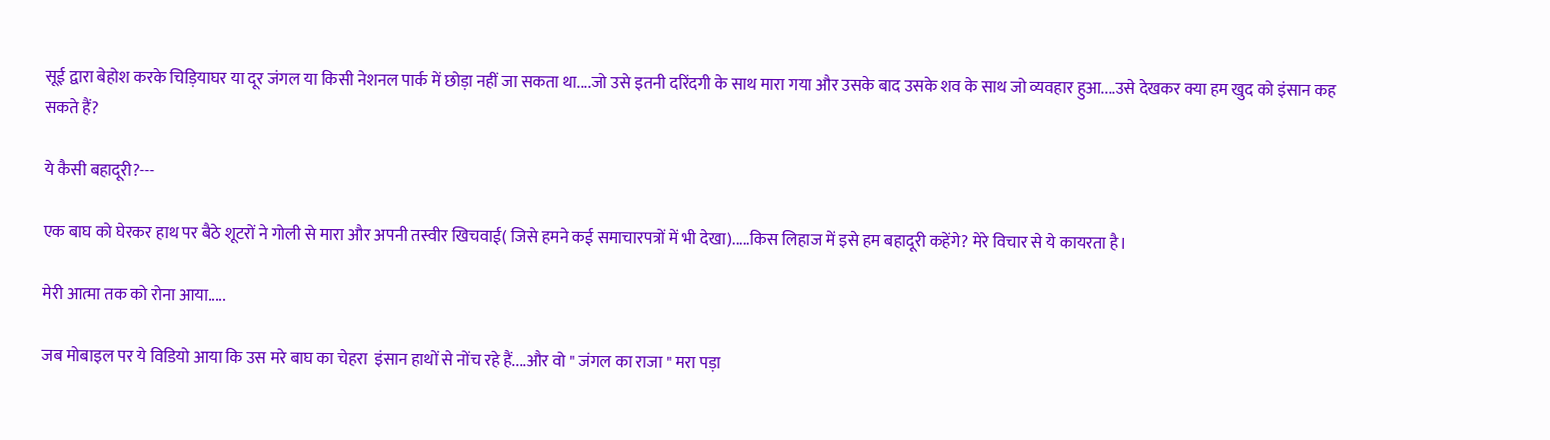सूई द्वारा बेहोश करके चिड़ियाघर या दूर जंगल या किसी नेशनल पार्क में छोड़ा नहीं जा सकता था....जो उसे इतनी दरिंदगी के साथ मारा गया और उसके बाद उसके शव के साथ जो व्यवहार हुआ....उसे देखकर क्या हम खुद को इंसान कह सकते हैं?

ये कैसी बहादूरी?---

एक बाघ को घेरकर हाथ पर बैठे शूटरों ने गोली से मारा और अपनी तस्वीर खिचवाई( जिसे हमने कई समाचारपत्रों में भी देखा).....किस लिहाज में इसे हम बहादूरी कहेंगे? मेरे विचार से ये कायरता है।

मेरी आत्मा तक को रोना आया.....

जब मोबाइल पर ये विडियो आया कि उस मरे बाघ का चेहरा  इंसान हाथों से नोंच रहे हैं....और वो " जंगल का राजा " मरा पड़ा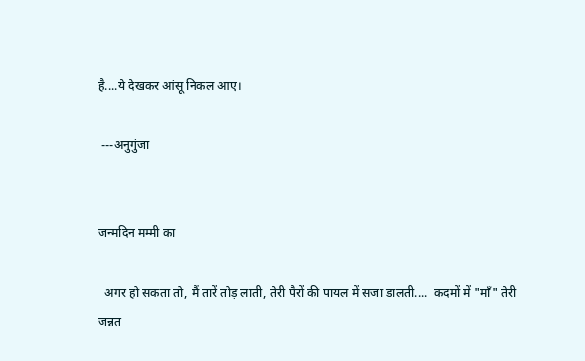है....ये देखकर आंसू निकल आए।

 ---अनुगुंजा


जन्मदिन मम्मी का

  अगर हो सकता तो, मैं तारें तोड़ लाती, तेरी पैरों की पायल में सजा डालती....  कदमों में "माँ" तेरी जन्नत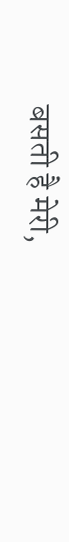बसती है मेरी,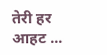तेरी हर आहट ...